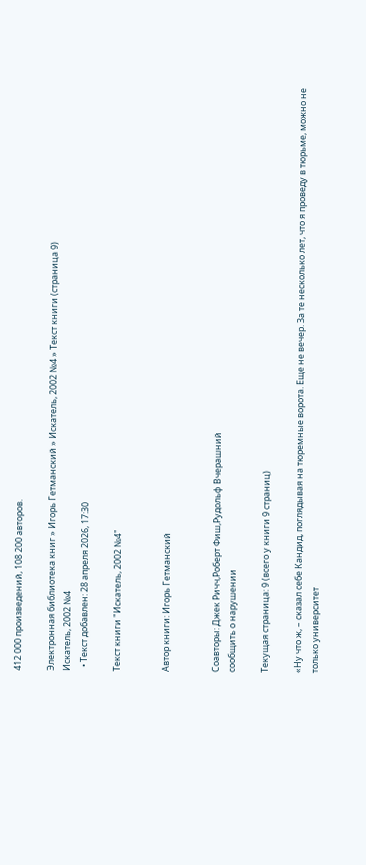412 000 произведений, 108 200 авторов.

Электронная библиотека книг » Игорь Гетманский » Искатель, 2002 №4 » Текст книги (страница 9)
Искатель, 2002 №4
  • Текст добавлен: 28 апреля 2026, 17:30

Текст книги "Искатель, 2002 №4"


Автор книги: Игорь Гетманский


Соавторы: Джек Ричч,Роберт Фиш,Рудольф Вчерашний
сообщить о нарушении

Текущая страница: 9 (всего у книги 9 страниц)

«Ну что ж, – сказал себе Кандид, поглядывая на тюремные ворота. Еще не вечер. За те несколько лет, что я проведу в тюрьме, можно не только университет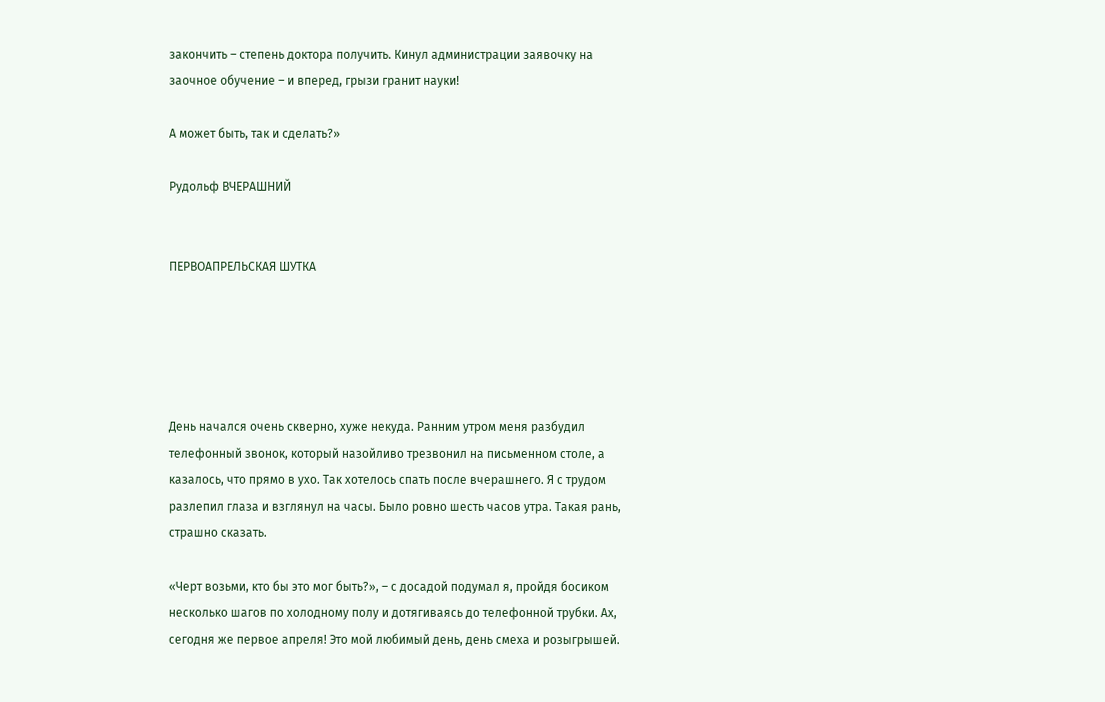закончить – степень доктора получить. Кинул администрации заявочку на заочное обучение – и вперед, грызи гранит науки!

А может быть, так и сделать?»

Рудольф ВЧЕРАШНИЙ


ПЕРВОАПРЕЛЬСКАЯ ШУТКА





День начался очень скверно, хуже некуда. Ранним утром меня разбудил телефонный звонок, который назойливо трезвонил на письменном столе, а казалось, что прямо в ухо. Так хотелось спать после вчерашнего. Я с трудом разлепил глаза и взглянул на часы. Было ровно шесть часов утра. Такая рань, страшно сказать.

«Черт возьми, кто бы это мог быть?», – с досадой подумал я, пройдя босиком несколько шагов по холодному полу и дотягиваясь до телефонной трубки. Ах, сегодня же первое апреля! Это мой любимый день, день смеха и розыгрышей.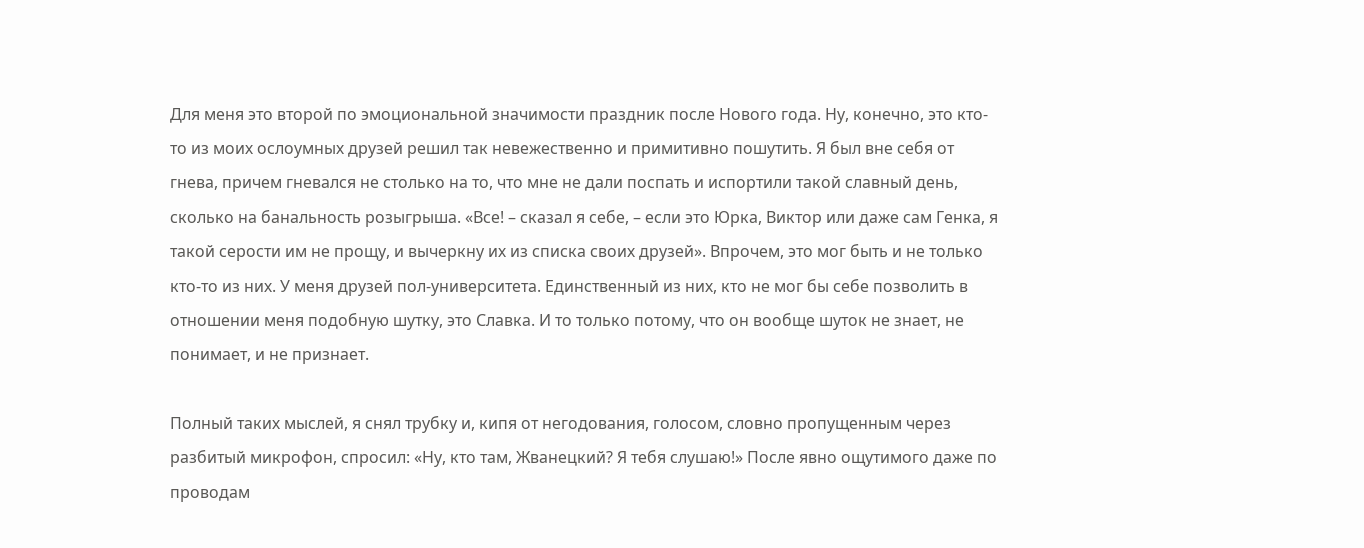Для меня это второй по эмоциональной значимости праздник после Нового года. Ну, конечно, это кто-то из моих ослоумных друзей решил так невежественно и примитивно пошутить. Я был вне себя от гнева, причем гневался не столько на то, что мне не дали поспать и испортили такой славный день, сколько на банальность розыгрыша. «Все! – сказал я себе, – если это Юрка, Виктор или даже сам Генка, я такой серости им не прощу, и вычеркну их из списка своих друзей». Впрочем, это мог быть и не только кто-то из них. У меня друзей пол-университета. Единственный из них, кто не мог бы себе позволить в отношении меня подобную шутку, это Славка. И то только потому, что он вообще шуток не знает, не понимает, и не признает.

Полный таких мыслей, я снял трубку и, кипя от негодования, голосом, словно пропущенным через разбитый микрофон, спросил: «Ну, кто там, Жванецкий? Я тебя слушаю!» После явно ощутимого даже по проводам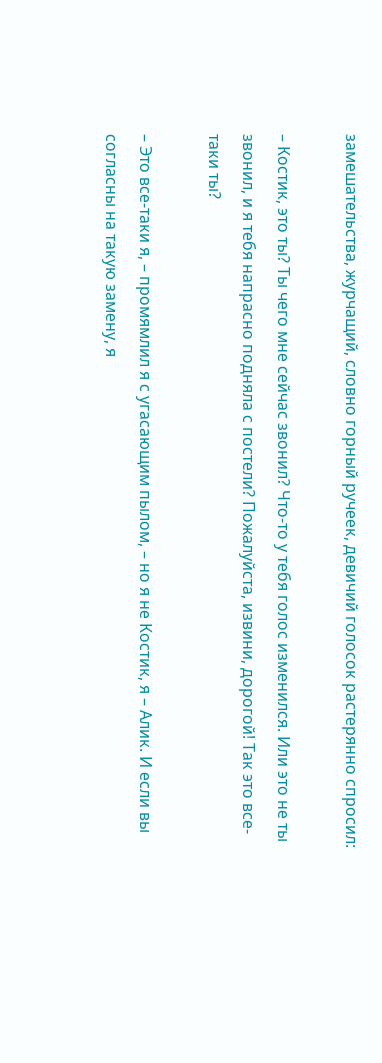замешательства, журчащий, словно горный ручеек, девичий голосок растерянно спросил:

– Костик, это ты? Ты чего мне сейчас звонил? Что-то у тебя голос изменился. Или это не ты звонил, и я тебя напрасно подняла с постели? Пожалуйста, извини, дорогой! Так это все-таки ты?

– Это все-таки я, – промямлил я с угасающим пылом, – но я не Костик, я – Алик. И если вы согласны на такую замену, я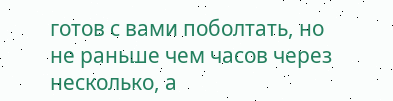готов с вами поболтать, но не раньше чем часов через несколько, а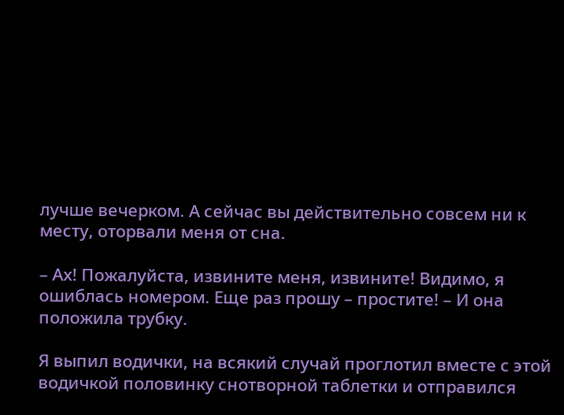лучше вечерком. А сейчас вы действительно совсем ни к месту, оторвали меня от сна.

– Ах! Пожалуйста, извините меня, извините! Видимо, я ошиблась номером. Еще раз прошу – простите! – И она положила трубку.

Я выпил водички, на всякий случай проглотил вместе с этой водичкой половинку снотворной таблетки и отправился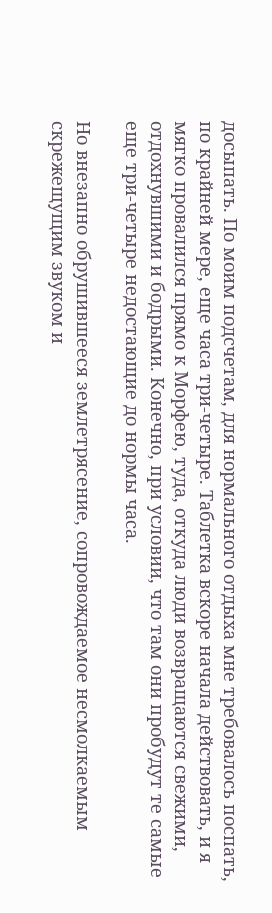досыпать. По моим подсчетам, для нормального отдыха мне требовалось поспать, по крайней мере, еще часа три-четыре. Таблетка вскоре начала действовать, и я мягко провалился прямо к Морфею, туда, откуда люди возвращаются свежими, отдохнувшими и бодрыми. Конечно, при условии, что там они пробудут те самые еще три-четыре недостающие до нормы часа.

Но внезапно обрушившееся землетрясение, сопровождаемое несмолкаемым скрежещущим звуком и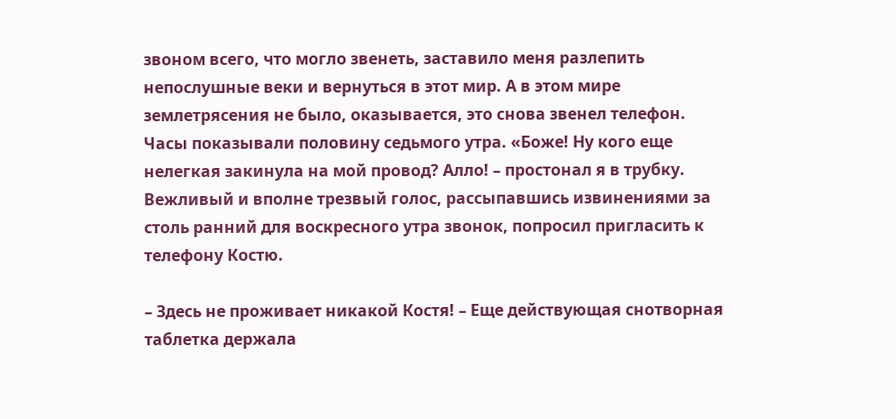звоном всего, что могло звенеть, заставило меня разлепить непослушные веки и вернуться в этот мир. А в этом мире землетрясения не было, оказывается, это снова звенел телефон. Часы показывали половину седьмого утра. «Боже! Ну кого еще нелегкая закинула на мой провод? Алло! – простонал я в трубку. Вежливый и вполне трезвый голос, рассыпавшись извинениями за столь ранний для воскресного утра звонок, попросил пригласить к телефону Костю.

– Здесь не проживает никакой Костя! – Еще действующая снотворная таблетка держала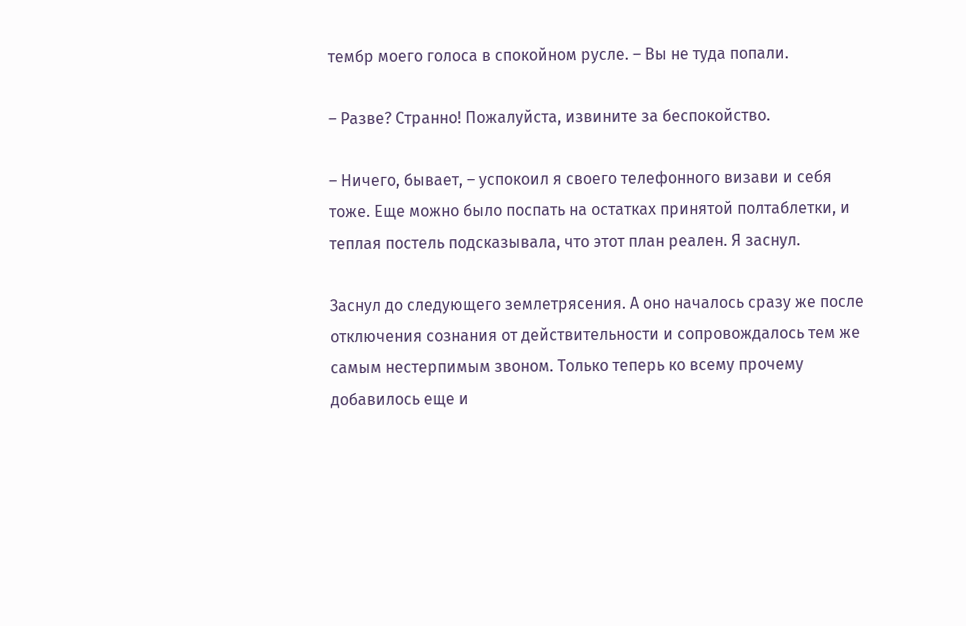тембр моего голоса в спокойном русле. – Вы не туда попали.

– Разве? Странно! Пожалуйста, извините за беспокойство.

– Ничего, бывает, – успокоил я своего телефонного визави и себя тоже. Еще можно было поспать на остатках принятой полтаблетки, и теплая постель подсказывала, что этот план реален. Я заснул.

Заснул до следующего землетрясения. А оно началось сразу же после отключения сознания от действительности и сопровождалось тем же самым нестерпимым звоном. Только теперь ко всему прочему добавилось еще и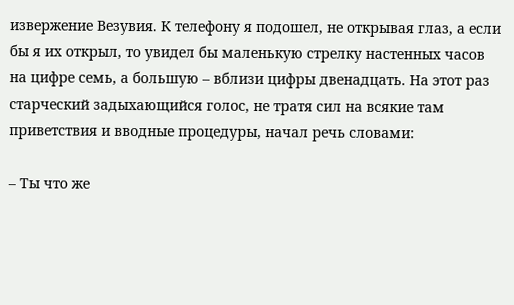извержение Везувия. К телефону я подошел, не открывая глаз, а если бы я их открыл, то увидел бы маленькую стрелку настенных часов на цифре семь, а большую – вблизи цифры двенадцать. На этот раз старческий задыхающийся голос, не тратя сил на всякие там приветствия и вводные процедуры, начал речь словами:

– Ты что же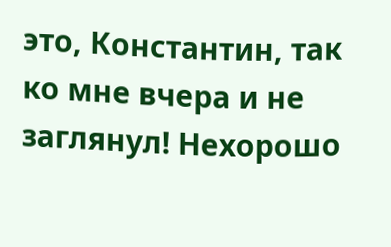это, Константин, так ко мне вчера и не заглянул! Нехорошо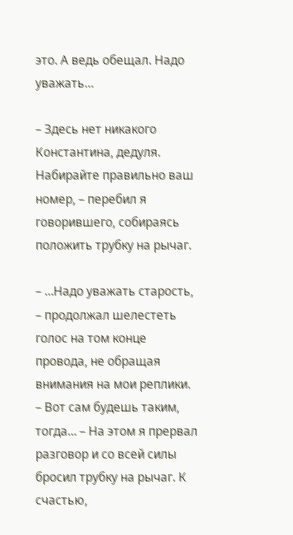это. А ведь обещал. Надо уважать…

– Здесь нет никакого Константина, дедуля. Набирайте правильно ваш номер, – перебил я говорившего, собираясь положить трубку на рычаг.

– …Надо уважать старость, – продолжал шелестеть голос на том конце провода, не обращая внимания на мои реплики. – Вот сам будешь таким, тогда… – На этом я прервал разговор и со всей силы бросил трубку на рычаг. К счастью,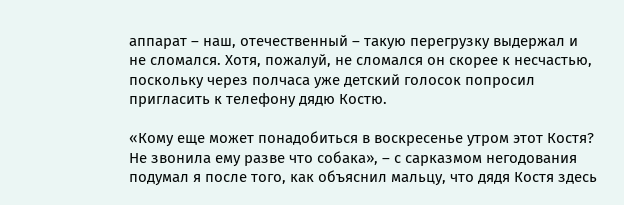аппарат – наш, отечественный – такую перегрузку выдержал и не сломался. Хотя, пожалуй, не сломался он скорее к несчастью, поскольку через полчаса уже детский голосок попросил пригласить к телефону дядю Костю.

«Кому еще может понадобиться в воскресенье утром этот Костя? Не звонила ему разве что собака», – с сарказмом негодования подумал я после того, как объяснил мальцу, что дядя Костя здесь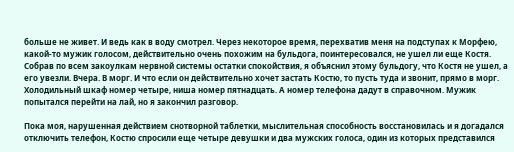больше не живет. И ведь как в воду смотрел. Через некоторое время, перехватив меня на подступах к Морфею, какой-то мужик голосом, действительно очень похожим на бульдога, поинтересовался, не ушел ли еще Костя. Собрав по всем закоулкам нервной системы остатки спокойствия, я объяснил этому бульдогу, что Костя не ушел, а его увезли. Вчера. В морг. И что если он действительно хочет застать Костю, то пусть туда и звонит, прямо в морг. Холодильный шкаф номер четыре, ниша номер пятнадцать. А номер телефона дадут в справочном. Мужик попытался перейти на лай, но я закончил разговор.

Пока моя, нарушенная действием снотворной таблетки, мыслительная способность восстановилась и я догадался отключить телефон, Костю спросили еще четыре девушки и два мужских голоса, один из которых представился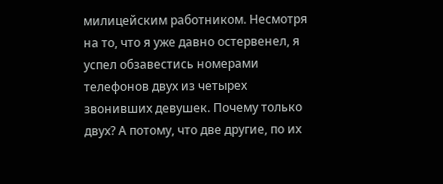милицейским работником. Несмотря на то, что я уже давно остервенел, я успел обзавестись номерами телефонов двух из четырех звонивших девушек. Почему только двух? А потому, что две другие, по их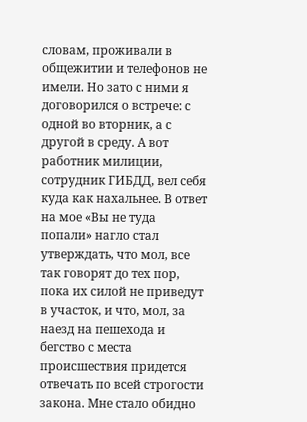словам, проживали в общежитии и телефонов не имели. Но зато с ними я договорился о встрече: с одной во вторник, а с другой в среду. А вот работник милиции, сотрудник ГИБДД, вел себя куда как нахальнее. В ответ на мое «Вы не туда попали» нагло стал утверждать, что мол, все так говорят до тех пор, пока их силой не приведут в участок, и что, мол, за наезд на пешехода и бегство с места происшествия придется отвечать по всей строгости закона. Мне стало обидно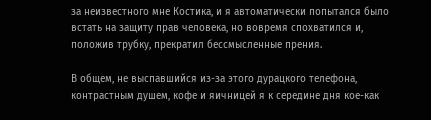за неизвестного мне Костика, и я автоматически попытался было встать на защиту прав человека, но вовремя спохватился и, положив трубку, прекратил бессмысленные прения.

В общем, не выспавшийся из-за этого дурацкого телефона, контрастным душем, кофе и яичницей я к середине дня кое-как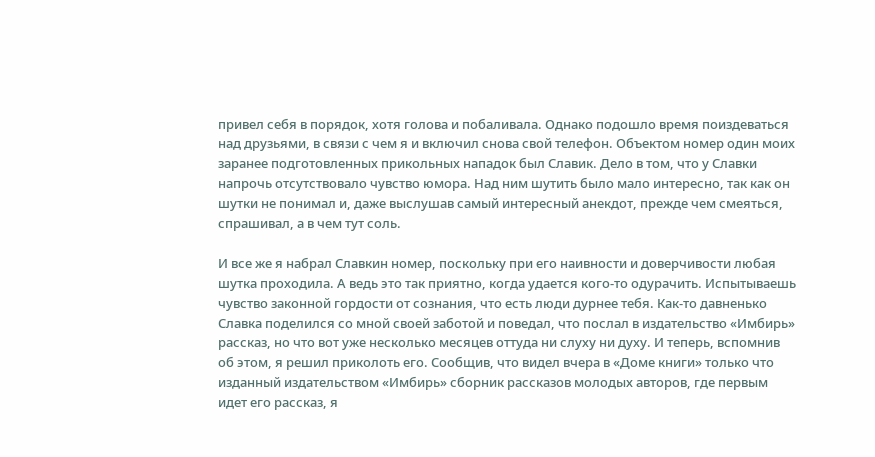привел себя в порядок, хотя голова и побаливала. Однако подошло время поиздеваться над друзьями, в связи с чем я и включил снова свой телефон. Объектом номер один моих заранее подготовленных прикольных нападок был Славик. Дело в том, что у Славки напрочь отсутствовало чувство юмора. Над ним шутить было мало интересно, так как он шутки не понимал и, даже выслушав самый интересный анекдот, прежде чем смеяться, спрашивал, а в чем тут соль.

И все же я набрал Славкин номер, поскольку при его наивности и доверчивости любая шутка проходила. А ведь это так приятно, когда удается кого-то одурачить. Испытываешь чувство законной гордости от сознания, что есть люди дурнее тебя. Как-то давненько Славка поделился со мной своей заботой и поведал, что послал в издательство «Имбирь» рассказ, но что вот уже несколько месяцев оттуда ни слуху ни духу. И теперь, вспомнив об этом, я решил приколоть его. Сообщив, что видел вчера в «Доме книги» только что изданный издательством «Имбирь» сборник рассказов молодых авторов, где первым идет его рассказ, я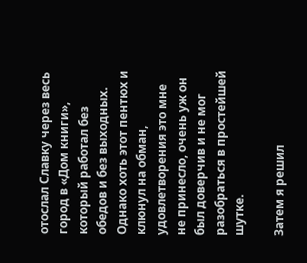отослал Славку через весь город в «Дом книги», который работал без обедов и без выходных. Однако хоть этот пентюх и клюнул на обман, удовлетворения это мне не принесло, очень уж он был доверчив и не мог разобраться в простейшей шутке.

Затем я решил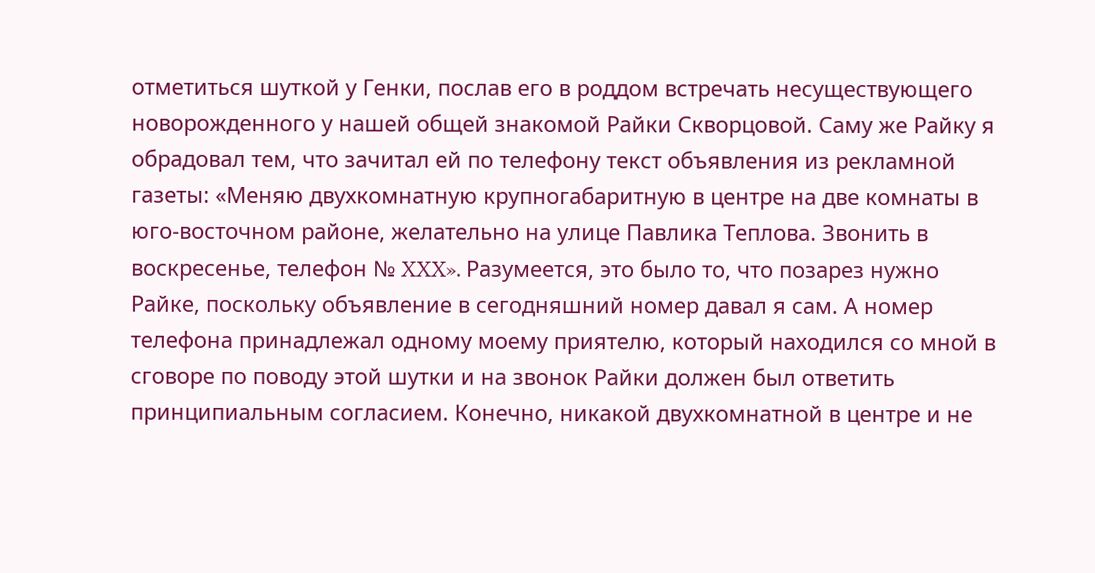отметиться шуткой у Генки, послав его в роддом встречать несуществующего новорожденного у нашей общей знакомой Райки Скворцовой. Саму же Райку я обрадовал тем, что зачитал ей по телефону текст объявления из рекламной газеты: «Меняю двухкомнатную крупногабаритную в центре на две комнаты в юго-восточном районе, желательно на улице Павлика Теплова. Звонить в воскресенье, телефон № XXX». Разумеется, это было то, что позарез нужно Райке, поскольку объявление в сегодняшний номер давал я сам. А номер телефона принадлежал одному моему приятелю, который находился со мной в сговоре по поводу этой шутки и на звонок Райки должен был ответить принципиальным согласием. Конечно, никакой двухкомнатной в центре и не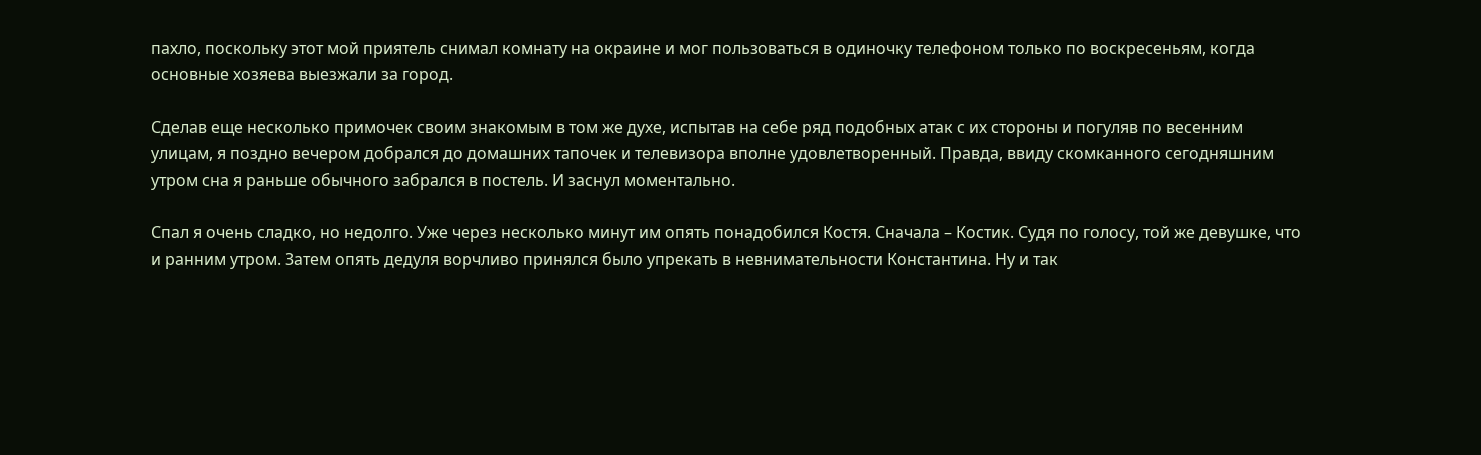пахло, поскольку этот мой приятель снимал комнату на окраине и мог пользоваться в одиночку телефоном только по воскресеньям, когда основные хозяева выезжали за город.

Сделав еще несколько примочек своим знакомым в том же духе, испытав на себе ряд подобных атак с их стороны и погуляв по весенним улицам, я поздно вечером добрался до домашних тапочек и телевизора вполне удовлетворенный. Правда, ввиду скомканного сегодняшним утром сна я раньше обычного забрался в постель. И заснул моментально.

Спал я очень сладко, но недолго. Уже через несколько минут им опять понадобился Костя. Сначала – Костик. Судя по голосу, той же девушке, что и ранним утром. Затем опять дедуля ворчливо принялся было упрекать в невнимательности Константина. Ну и так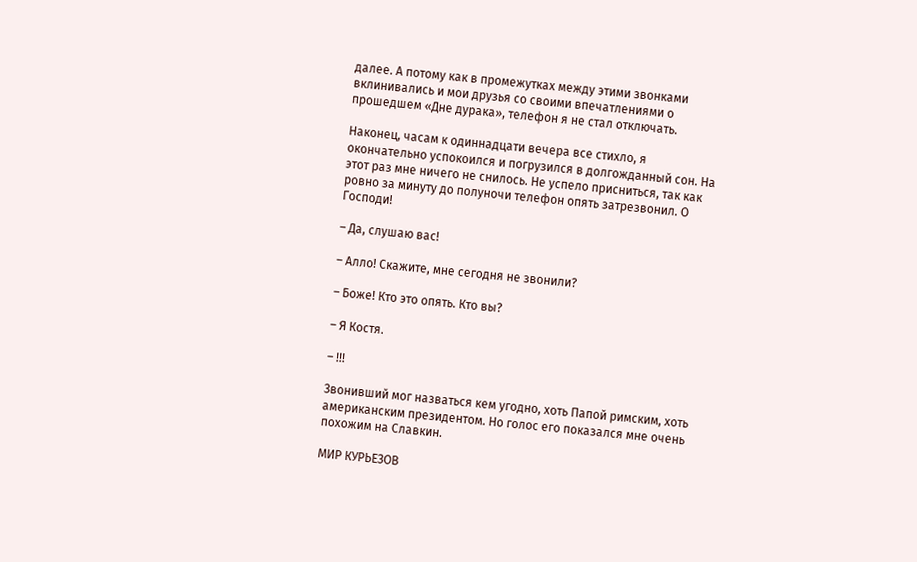далее. А потому как в промежутках между этими звонками вклинивались и мои друзья со своими впечатлениями о прошедшем «Дне дурака», телефон я не стал отключать.

Наконец, часам к одиннадцати вечера все стихло, я окончательно успокоился и погрузился в долгожданный сон. На этот раз мне ничего не снилось. Не успело присниться, так как ровно за минуту до полуночи телефон опять затрезвонил. О Господи!

– Да, слушаю вас!

– Алло! Скажите, мне сегодня не звонили?

– Боже! Кто это опять. Кто вы?

– Я Костя.

– !!!

Звонивший мог назваться кем угодно, хоть Папой римским, хоть американским президентом. Но голос его показался мне очень похожим на Славкин.

МИР КУРЬЕЗОВ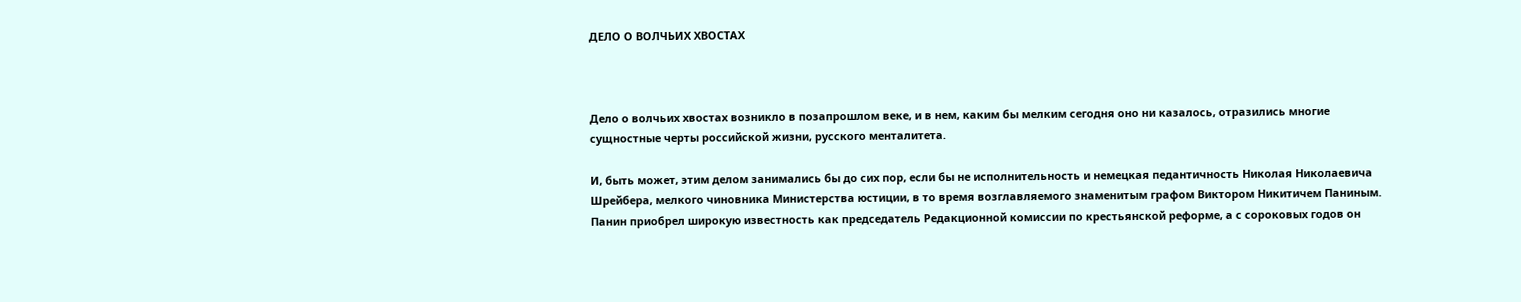ДЕЛО О ВОЛЧЬИХ ХВОСТАХ



Дело о волчьих хвостах возникло в позапрошлом веке, и в нем, каким бы мелким сегодня оно ни казалось, отразились многие сущностные черты российской жизни, русского менталитета.

И, быть может, этим делом занимались бы до сих пор, если бы не исполнительность и немецкая педантичность Николая Николаевича Шрейбера, мелкого чиновника Министерства юстиции, в то время возглавляемого знаменитым графом Виктором Никитичем Паниным. Панин приобрел широкую известность как председатель Редакционной комиссии по крестьянской реформе, а с сороковых годов он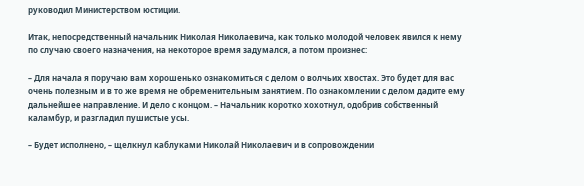руководил Министерством юстиции.

Итак, непосредственный начальник Николая Николаевича, как только молодой человек явился к нему по случаю своего назначения, на некоторое время задумался, а потом произнес:

– Для начала я поручаю вам хорошенько ознакомиться с делом о волчьих хвостах. Это будет для вас очень полезным и в то же время не обременительным занятием. По ознакомлении с делом дадите ему дальнейшее направление. И дело с концом. – Начальник коротко хохотнул, одобрив собственный каламбур, и разгладил пушистые усы.

– Будет исполнено, – щелкнул каблуками Николай Николаевич и в сопровождении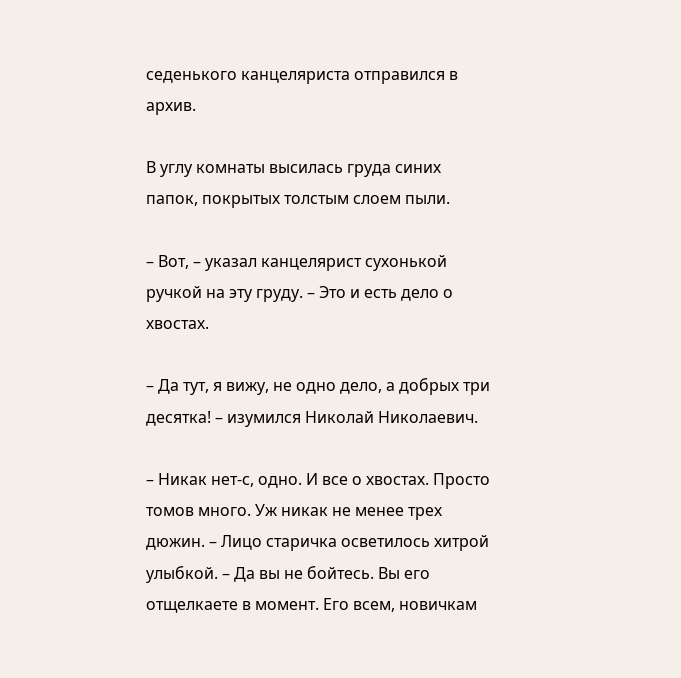седенького канцеляриста отправился в архив.

В углу комнаты высилась груда синих папок, покрытых толстым слоем пыли.

– Вот, – указал канцелярист сухонькой ручкой на эту груду. – Это и есть дело о хвостах.

– Да тут, я вижу, не одно дело, а добрых три десятка! – изумился Николай Николаевич.

– Никак нет-с, одно. И все о хвостах. Просто томов много. Уж никак не менее трех дюжин. – Лицо старичка осветилось хитрой улыбкой. – Да вы не бойтесь. Вы его отщелкаете в момент. Его всем, новичкам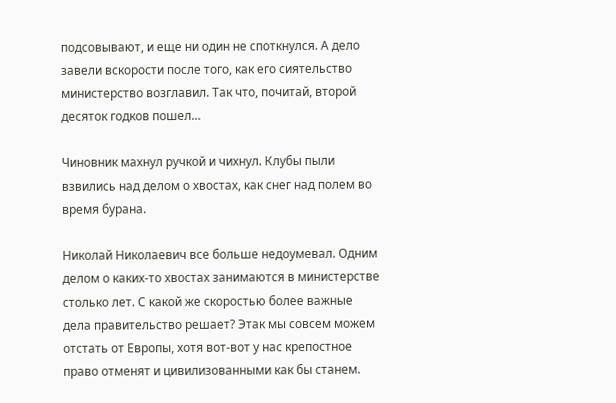подсовывают, и еще ни один не споткнулся. А дело завели вскорости после того, как его сиятельство министерство возглавил. Так что, почитай, второй десяток годков пошел…

Чиновник махнул ручкой и чихнул. Клубы пыли взвились над делом о хвостах, как снег над полем во время бурана.

Николай Николаевич все больше недоумевал. Одним делом о каких-то хвостах занимаются в министерстве столько лет. С какой же скоростью более важные дела правительство решает? Этак мы совсем можем отстать от Европы, хотя вот-вот у нас крепостное право отменят и цивилизованными как бы станем.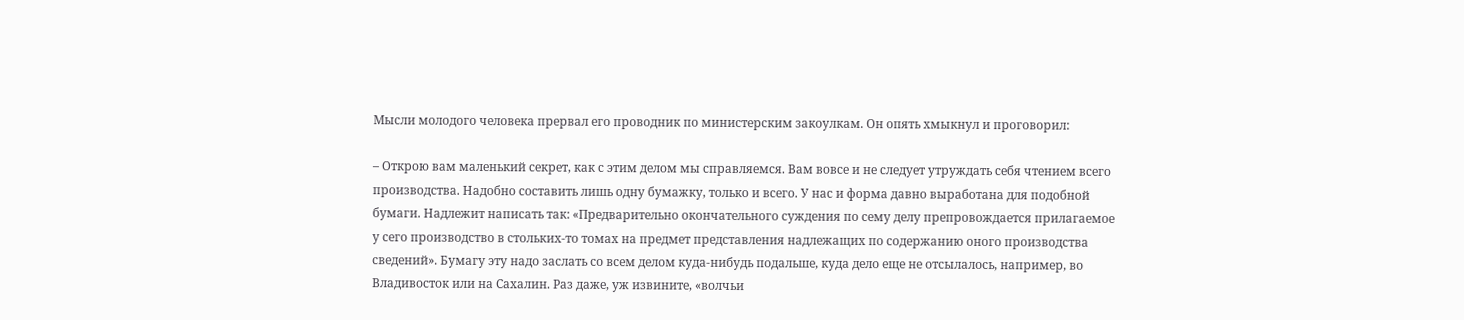Мысли молодого человека прервал его проводник по министерским закоулкам. Он опять хмыкнул и проговорил:

– Открою вам маленький секрет, как с этим делом мы справляемся. Вам вовсе и не следует утруждать себя чтением всего производства. Надобно составить лишь одну бумажку, только и всего. У нас и форма давно выработана для подобной бумаги. Надлежит написать так: «Предварительно окончательного суждения по сему делу препровождается прилагаемое у сего производство в стольких-то томах на предмет представления надлежащих по содержанию оного производства сведений». Бумагу эту надо заслать со всем делом куда-нибудь подальше, куда дело еще не отсылалось, например, во Владивосток или на Сахалин. Раз даже, уж извините, «волчьи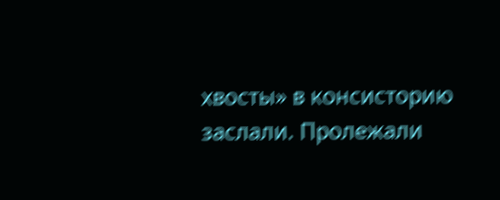хвосты» в консисторию заслали. Пролежали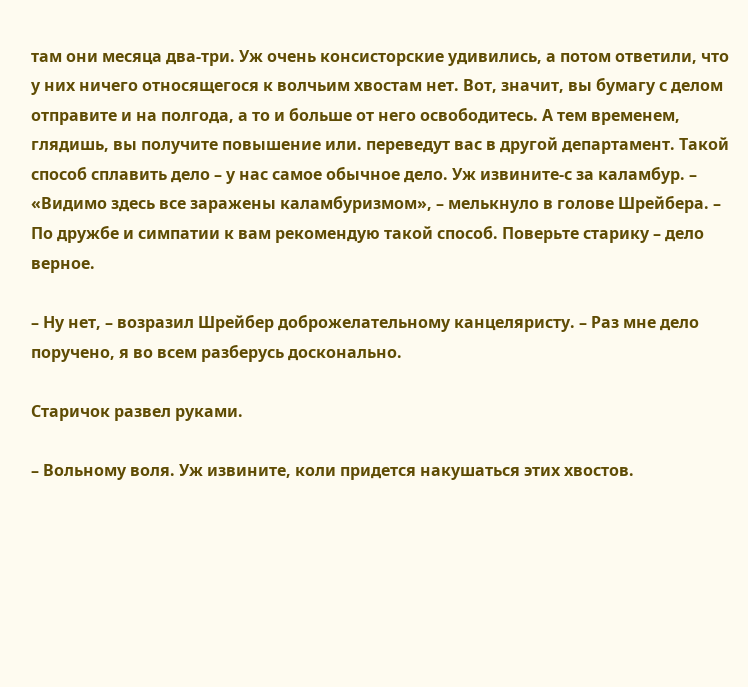там они месяца два-три. Уж очень консисторские удивились, а потом ответили, что у них ничего относящегося к волчьим хвостам нет. Вот, значит, вы бумагу с делом отправите и на полгода, а то и больше от него освободитесь. А тем временем, глядишь, вы получите повышение или. переведут вас в другой департамент. Такой способ сплавить дело – у нас самое обычное дело. Уж извините-с за каламбур. – «Видимо здесь все заражены каламбуризмом», – мелькнуло в голове Шрейбера. – По дружбе и симпатии к вам рекомендую такой способ. Поверьте старику – дело верное.

– Ну нет, – возразил Шрейбер доброжелательному канцеляристу. – Раз мне дело поручено, я во всем разберусь досконально.

Старичок развел руками.

– Вольному воля. Уж извините, коли придется накушаться этих хвостов.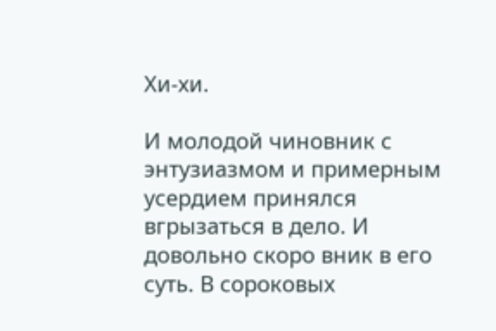Хи-хи.

И молодой чиновник с энтузиазмом и примерным усердием принялся вгрызаться в дело. И довольно скоро вник в его суть. В сороковых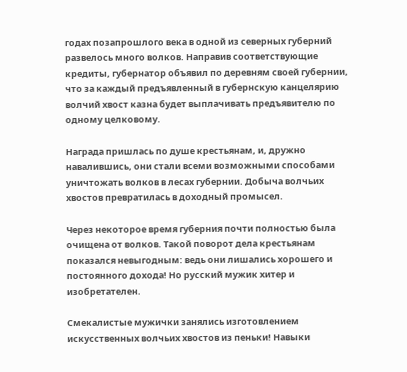годах позапрошлого века в одной из северных губерний развелось много волков. Направив соответствующие кредиты, губернатор объявил по деревням своей губернии, что за каждый предъявленный в губернскую канцелярию волчий хвост казна будет выплачивать предъявителю по одному целковому.

Награда пришлась по душе крестьянам, и, дружно навалившись, они стали всеми возможными способами уничтожать волков в лесах губернии. Добыча волчьих хвостов превратилась в доходный промысел.

Через некоторое время губерния почти полностью была очищена от волков. Такой поворот дела крестьянам показался невыгодным: ведь они лишались хорошего и постоянного дохода! Но русский мужик хитер и изобретателен.

Смекалистые мужички занялись изготовлением искусственных волчьих хвостов из пеньки! Навыки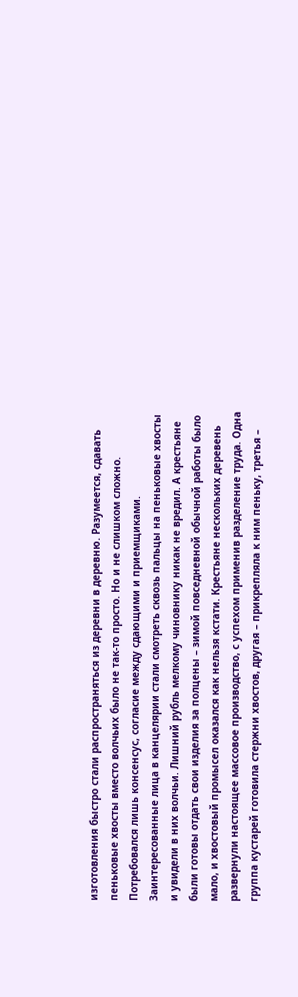изготовления быстро стали распространяться из деревни в деревню. Разумеется, сдавать пеньковые хвосты вместо волчьих было не так-то просто. Но и не слишком сложно. Потребовался лишь консенсус, согласие между сдающими и приемщиками. Заинтересованные лица в канцелярии стали смотреть сквозь пальцы на пеньковые хвосты и увидели в них волчьи. Лишний рубль мелкому чиновнику никак не вредил. А крестьяне были готовы отдать свои изделия за полцены – зимой повседневной обычной работы было мало, и хвостовый промысел оказался как нельзя кстати. Крестьяне нескольких деревень развернули настоящее массовое производство, с успехом применив разделение труда. Одна группа кустарей готовила стержни хвостов, другая – прикрепляла к ним пеньку, третья –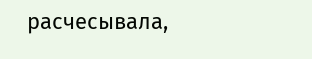расчесывала,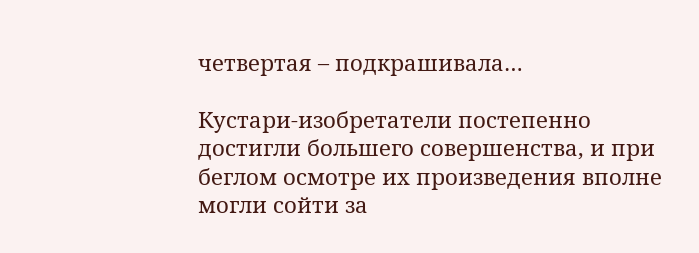четвертая – подкрашивала…

Кустари-изобретатели постепенно достигли большего совершенства, и при беглом осмотре их произведения вполне могли сойти за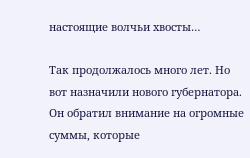настоящие волчьи хвосты…

Так продолжалось много лет. Но вот назначили нового губернатора. Он обратил внимание на огромные суммы, которые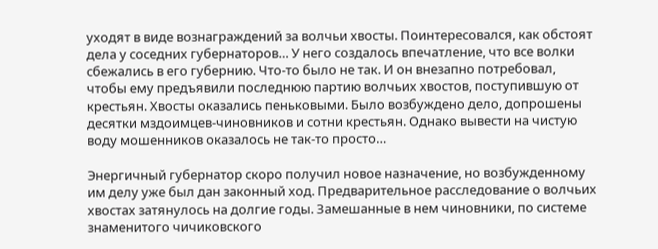уходят в виде вознаграждений за волчьи хвосты. Поинтересовался, как обстоят дела у соседних губернаторов… У него создалось впечатление, что все волки сбежались в его губернию. Что-то было не так. И он внезапно потребовал, чтобы ему предъявили последнюю партию волчьих хвостов, поступившую от крестьян. Хвосты оказались пеньковыми. Было возбуждено дело, допрошены десятки мздоимцев-чиновников и сотни крестьян. Однако вывести на чистую воду мошенников оказалось не так-то просто…

Энергичный губернатор скоро получил новое назначение, но возбужденному им делу уже был дан законный ход. Предварительное расследование о волчьих хвостах затянулось на долгие годы. Замешанные в нем чиновники, по системе знаменитого чичиковского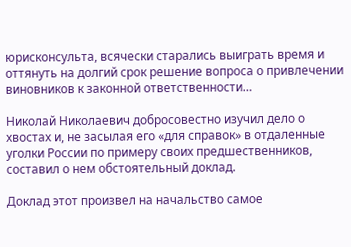юрисконсульта, всячески старались выиграть время и оттянуть на долгий срок решение вопроса о привлечении виновников к законной ответственности…

Николай Николаевич добросовестно изучил дело о хвостах и, не засылая его «для справок» в отдаленные уголки России по примеру своих предшественников, составил о нем обстоятельный доклад.

Доклад этот произвел на начальство самое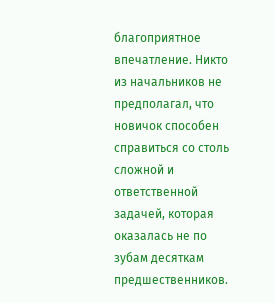благоприятное впечатление. Никто из начальников не предполагал, что новичок способен справиться со столь сложной и ответственной задачей, которая оказалась не по зубам десяткам предшественников.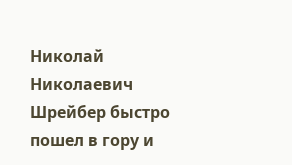Николай Николаевич Шрейбер быстро пошел в гору и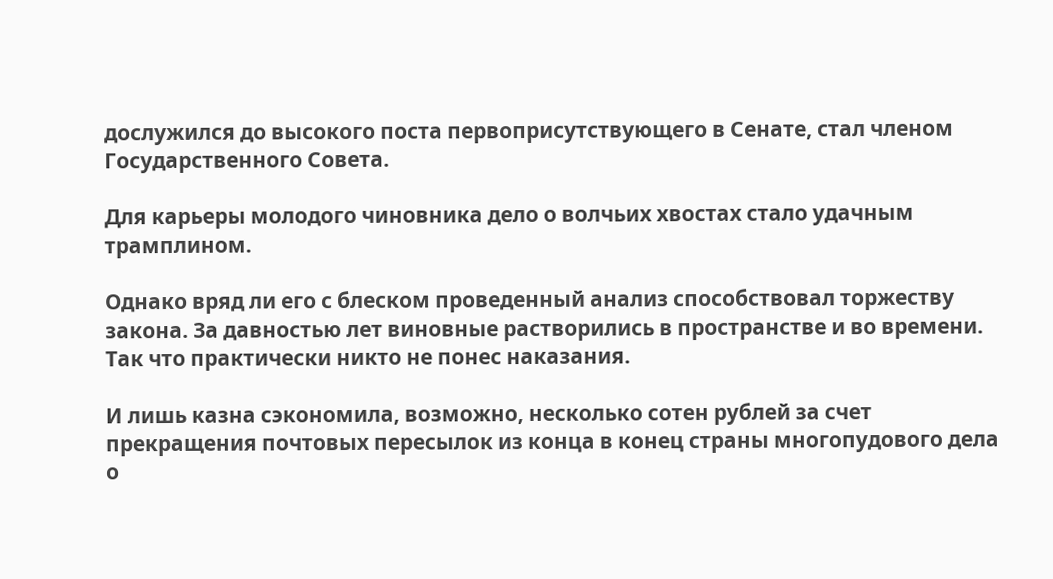дослужился до высокого поста первоприсутствующего в Сенате, стал членом Государственного Совета.

Для карьеры молодого чиновника дело о волчьих хвостах стало удачным трамплином.

Однако вряд ли его с блеском проведенный анализ способствовал торжеству закона. За давностью лет виновные растворились в пространстве и во времени. Так что практически никто не понес наказания.

И лишь казна сэкономила, возможно, несколько сотен рублей за счет прекращения почтовых пересылок из конца в конец страны многопудового дела о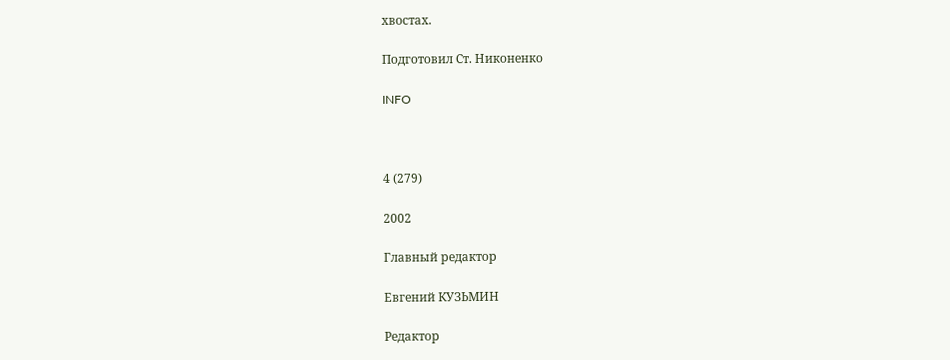хвостах.

Подготовил Ст. Никоненко

INFO



4 (279)

2002

Главный редактор

Евгений КУЗЬМИН

Редактор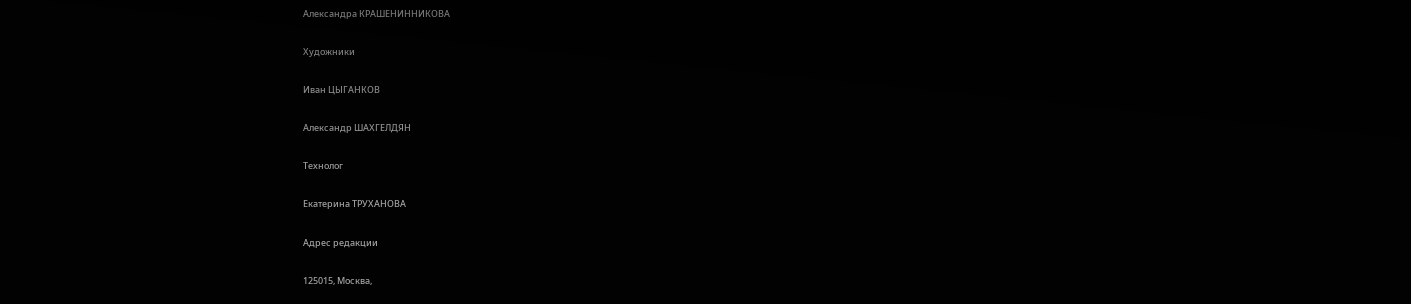Александра КРАШЕНИННИКОВА

Художники

Иван ЦЫГАНКОВ

Александр ШАХГЕЛДЯН

Технолог

Екатерина ТРУХАНОВА

Адрес редакции

125015, Москва,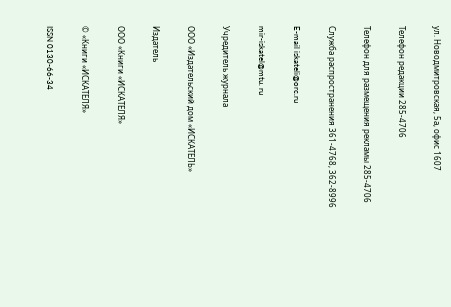ул. Новодмитровская, 5а, офис 1607

Телефон редакции 285-4706

Телефон для размещения рекламы 285-4706

Служба распространения 361-4768, 362-8996

E-mail iskateli@orc.ru

mir-iskatel@mtu. ru

Учредитель журнала

ООО «Издательский дом «ИСКАТЕЛЬ»

Издатель

ООО «Книги «ИСКАТЕЛЯ»

© «Книги «ИСКАТЕЛЯ»

ISSN 0130-66-34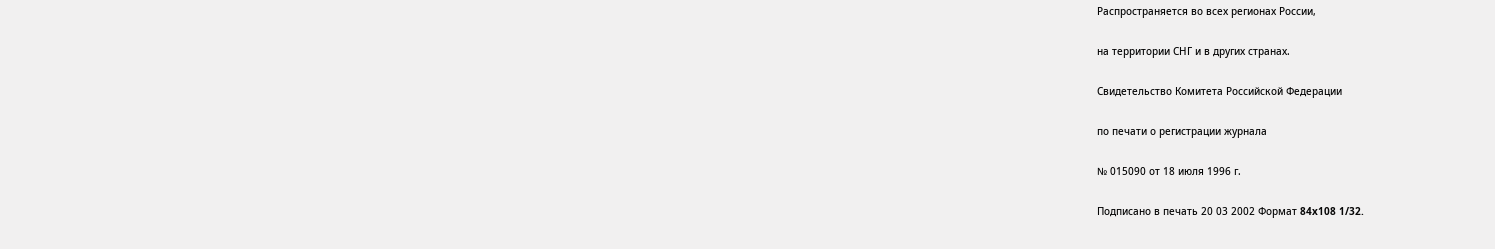Распространяется во всех регионах России,

на территории СНГ и в других странах.

Свидетельство Комитета Российской Федерации

по печати о регистрации журнала

№ 015090 от 18 июля 1996 г.

Подписано в печать 20 03 2002 Формат 84x108 1/32.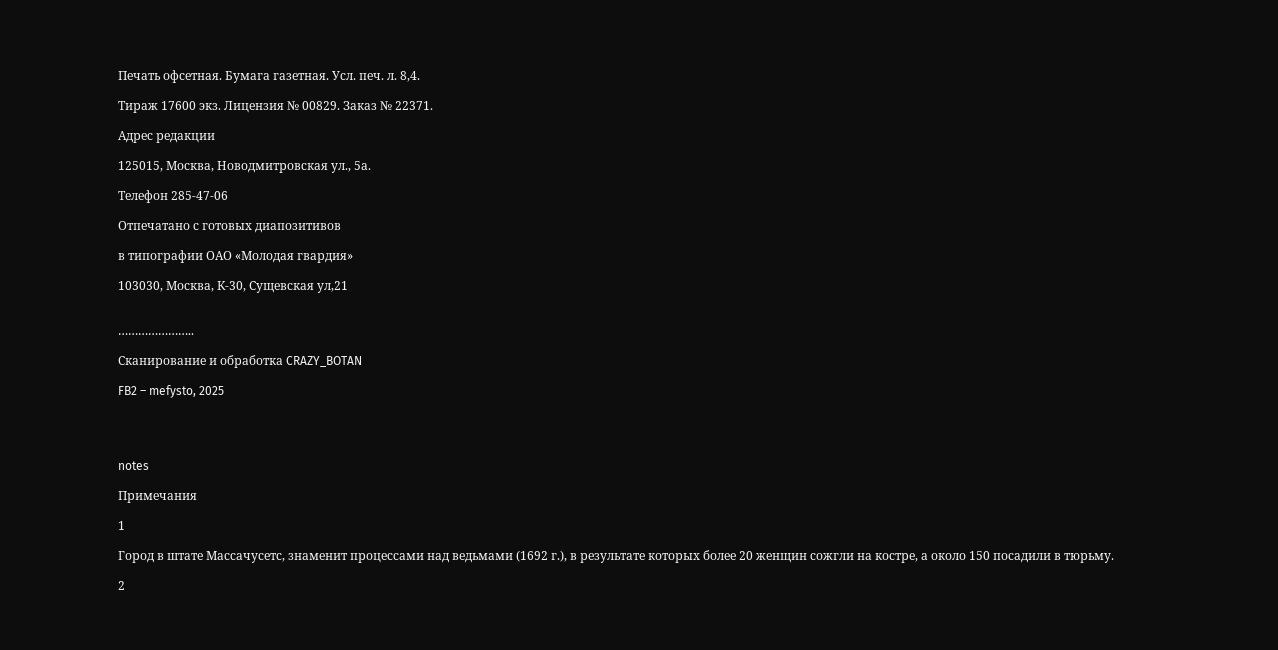Печать офсетная. Бумага газетная. Усл. печ. л. 8,4.

Тираж 17600 экз. Лицензия № 00829. Заказ № 22371.

Адрес редакции

125015, Москва, Новодмитровская ул., 5а.

Телефон 285-47-06

Отпечатано с готовых диапозитивов

в типографии ОАО «Молодая гвардия»

103030, Москва, К-30, Сущевская ул,21


…………………..

Сканирование и обработка CRAZY_BOTAN

FB2 – mefysto, 2025




notes

Примечания

1

Город в штате Массачусетс, знаменит процессами над ведьмами (1692 г.), в результате которых более 20 женщин сожгли на костре, а около 150 посадили в тюрьму.

2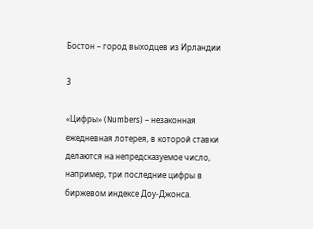Бостон – город выходцев из Ирландии

3

«Цифры» (Numbers) – незаконная ежедневная лотерея, в которой ставки делаются на непредсказуемое число, например, три последние цифры в биржевом индексе Доу-Джонса.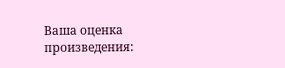Ваша оценка произведения: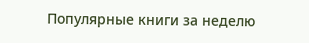Популярные книги за неделю